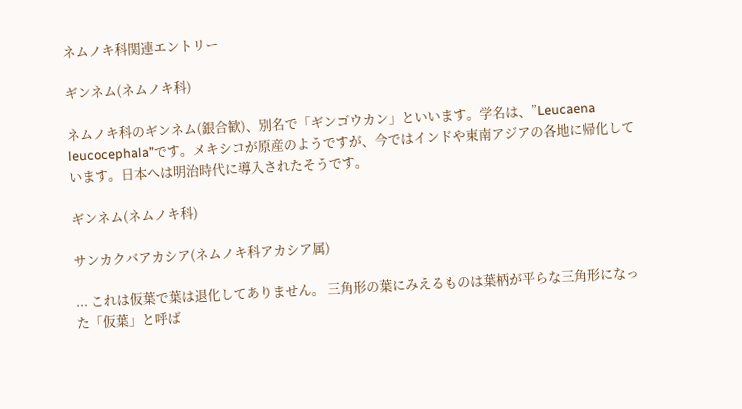ネムノキ科関連エントリー

ギンネム(ネムノキ科)

ネムノキ科のギンネム(銀合歓)、別名で「ギンゴウカン」といいます。学名は、”Leucaena leucocephala”です。メキシコが原産のようですが、今ではインドや東南アジアの各地に帰化しています。日本へは明治時代に導入されたそうです。

ギンネム(ネムノキ科)

サンカクバアカシア(ネムノキ科アカシア属)

... これは仮葉で葉は退化してありません。 三角形の葉にみえるものは葉柄が平らな三角形になった「仮葉」と呼ば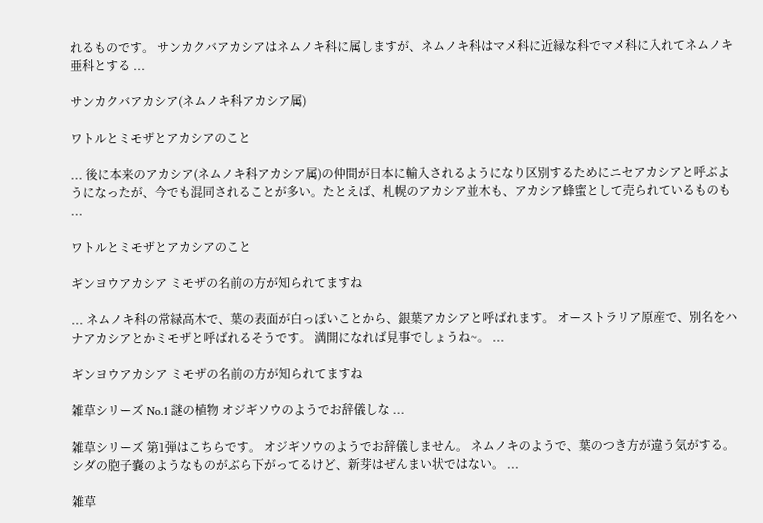れるものです。 サンカクバアカシアはネムノキ科に属しますが、ネムノキ科はマメ科に近縁な科でマメ科に入れてネムノキ亜科とする ...

サンカクバアカシア(ネムノキ科アカシア属)

ワトルとミモザとアカシアのこと

... 後に本来のアカシア(ネムノキ科アカシア属)の仲間が日本に輸入されるようになり区別するためにニセアカシアと呼ぶようになったが、今でも混同されることが多い。たとえば、札幌のアカシア並木も、アカシア蜂蜜として売られているものも ...

ワトルとミモザとアカシアのこと

ギンヨウアカシア ミモザの名前の方が知られてますね

... ネムノキ科の常緑高木で、葉の表面が白っぽいことから、銀葉アカシアと呼ばれます。 オーストラリア原産で、別名をハナアカシアとかミモザと呼ばれるそうです。 満開になれば見事でしょうね~。 ...

ギンヨウアカシア ミモザの名前の方が知られてますね

雑草シリーズ No.1 謎の植物 オジギソウのようでお辞儀しな ...

雑草シリーズ 第1弾はこちらです。 オジギソウのようでお辞儀しません。 ネムノキのようで、葉のつき方が違う気がする。 シダの胞子嚢のようなものがぶら下がってるけど、新芽はぜんまい状ではない。 ...

雑草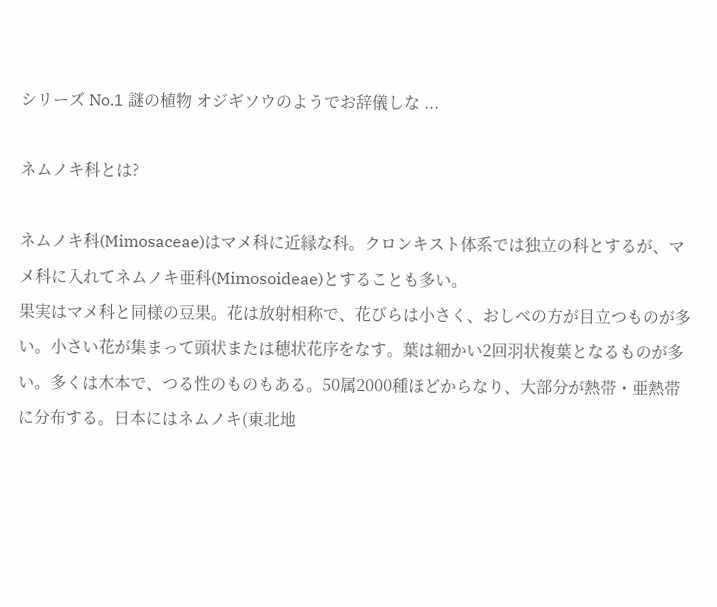シリーズ No.1 謎の植物 オジギソウのようでお辞儀しな ...

ネムノキ科とは?

ネムノキ科(Mimosaceae)はマメ科に近縁な科。クロンキスト体系では独立の科とするが、マメ科に入れてネムノキ亜科(Mimosoideae)とすることも多い。
果実はマメ科と同様の豆果。花は放射相称で、花びらは小さく、おしべの方が目立つものが多い。小さい花が集まって頭状または穂状花序をなす。葉は細かい2回羽状複葉となるものが多い。多くは木本で、つる性のものもある。50属2000種ほどからなり、大部分が熱帯・亜熱帯に分布する。日本にはネムノキ(東北地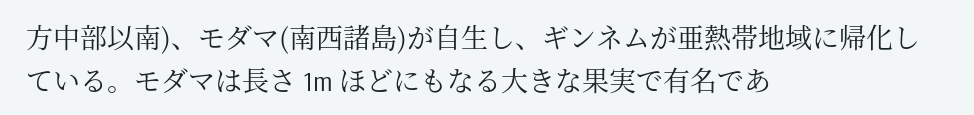方中部以南)、モダマ(南西諸島)が自生し、ギンネムが亜熱帯地域に帰化している。モダマは長さ 1m ほどにもなる大きな果実で有名であ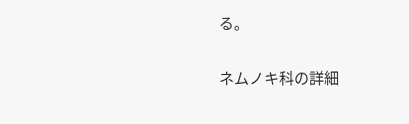る。

ネムノキ科の詳細